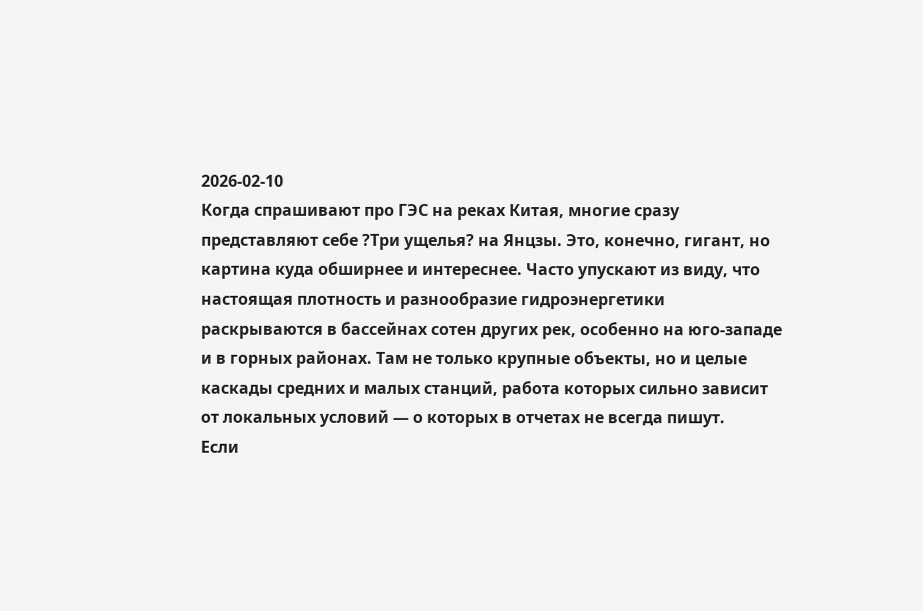2026-02-10
Когда спрашивают про ГЭС на реках Китая, многие сразу представляют себе ?Три ущелья? на Янцзы. Это, конечно, гигант, но картина куда обширнее и интереснее. Часто упускают из виду, что настоящая плотность и разнообразие гидроэнергетики раскрываются в бассейнах сотен других рек, особенно на юго-западе и в горных районах. Там не только крупные объекты, но и целые каскады средних и малых станций, работа которых сильно зависит от локальных условий — о которых в отчетах не всегда пишут.
Если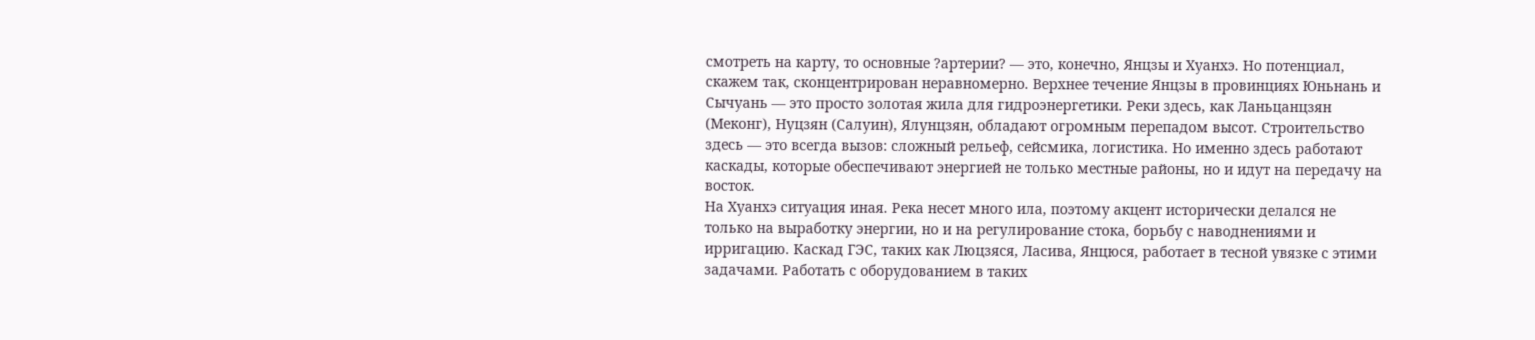смотреть на карту, то основные ?артерии? — это, конечно, Янцзы и Хуанхэ. Но потенциал, скажем так, сконцентрирован неравномерно. Верхнее течение Янцзы в провинциях Юньнань и Сычуань — это просто золотая жила для гидроэнергетики. Реки здесь, как Ланьцанцзян (Меконг), Нуцзян (Салуин), Ялунцзян, обладают огромным перепадом высот. Строительство здесь — это всегда вызов: сложный рельеф, сейсмика, логистика. Но именно здесь работают каскады, которые обеспечивают энергией не только местные районы, но и идут на передачу на восток.
На Хуанхэ ситуация иная. Река несет много ила, поэтому акцент исторически делался не только на выработку энергии, но и на регулирование стока, борьбу с наводнениями и ирригацию. Каскад ГЭС, таких как Люцзяся, Ласива, Янцюся, работает в тесной увязке с этими задачами. Работать с оборудованием в таких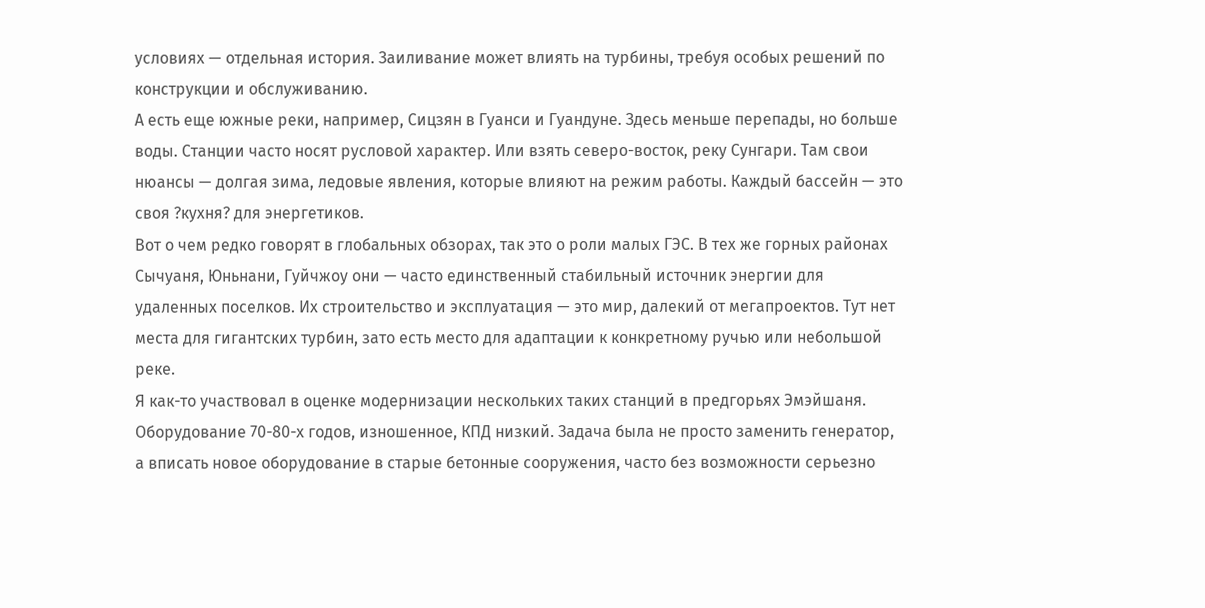условиях — отдельная история. Заиливание может влиять на турбины, требуя особых решений по конструкции и обслуживанию.
А есть еще южные реки, например, Сицзян в Гуанси и Гуандуне. Здесь меньше перепады, но больше воды. Станции часто носят русловой характер. Или взять северо-восток, реку Сунгари. Там свои нюансы — долгая зима, ледовые явления, которые влияют на режим работы. Каждый бассейн — это своя ?кухня? для энергетиков.
Вот о чем редко говорят в глобальных обзорах, так это о роли малых ГЭС. В тех же горных районах Сычуаня, Юньнани, Гуйчжоу они — часто единственный стабильный источник энергии для удаленных поселков. Их строительство и эксплуатация — это мир, далекий от мегапроектов. Тут нет места для гигантских турбин, зато есть место для адаптации к конкретному ручью или небольшой реке.
Я как-то участвовал в оценке модернизации нескольких таких станций в предгорьях Эмэйшаня. Оборудование 70-80-х годов, изношенное, КПД низкий. Задача была не просто заменить генератор, а вписать новое оборудование в старые бетонные сооружения, часто без возможности серьезно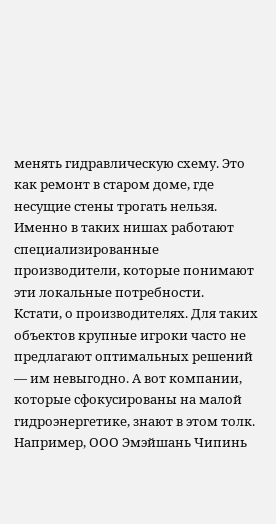менять гидравлическую схему. Это как ремонт в старом доме, где несущие стены трогать нельзя. Именно в таких нишах работают специализированные производители, которые понимают эти локальные потребности.
Кстати, о производителях. Для таких объектов крупные игроки часто не предлагают оптимальных решений — им невыгодно. А вот компании, которые сфокусированы на малой гидроэнергетике, знают в этом толк. Например, ООО Эмэйшань Чипинь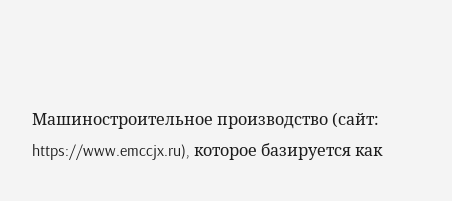Машиностроительное производство (сайт: https://www.emccjx.ru), которое базируется как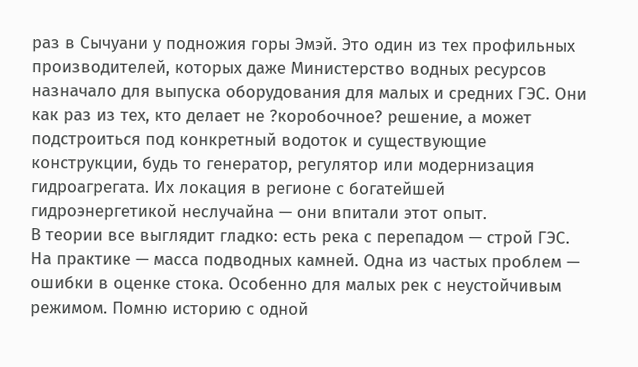раз в Сычуани у подножия горы Эмэй. Это один из тех профильных производителей, которых даже Министерство водных ресурсов назначало для выпуска оборудования для малых и средних ГЭС. Они как раз из тех, кто делает не ?коробочное? решение, а может подстроиться под конкретный водоток и существующие конструкции, будь то генератор, регулятор или модернизация гидроагрегата. Их локация в регионе с богатейшей гидроэнергетикой неслучайна — они впитали этот опыт.
В теории все выглядит гладко: есть река с перепадом — строй ГЭС. На практике — масса подводных камней. Одна из частых проблем — ошибки в оценке стока. Особенно для малых рек с неустойчивым режимом. Помню историю с одной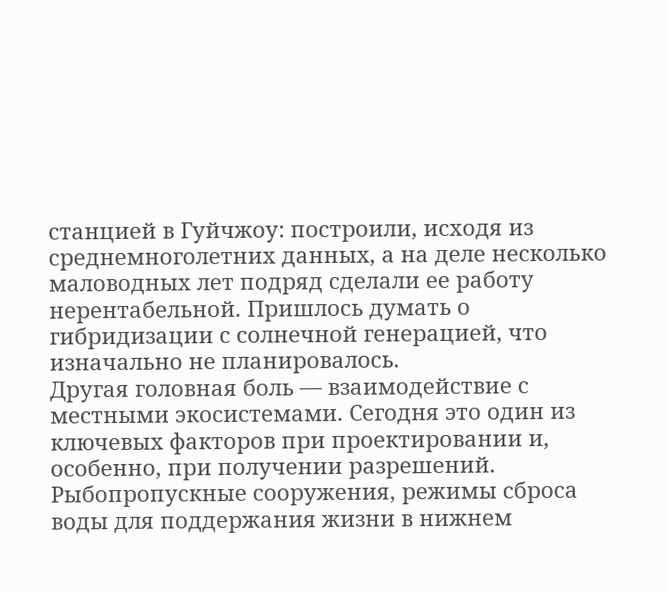станцией в Гуйчжоу: построили, исходя из среднемноголетних данных, а на деле несколько маловодных лет подряд сделали ее работу нерентабельной. Пришлось думать о гибридизации с солнечной генерацией, что изначально не планировалось.
Другая головная боль — взаимодействие с местными экосистемами. Сегодня это один из ключевых факторов при проектировании и, особенно, при получении разрешений. Рыбопропускные сооружения, режимы сброса воды для поддержания жизни в нижнем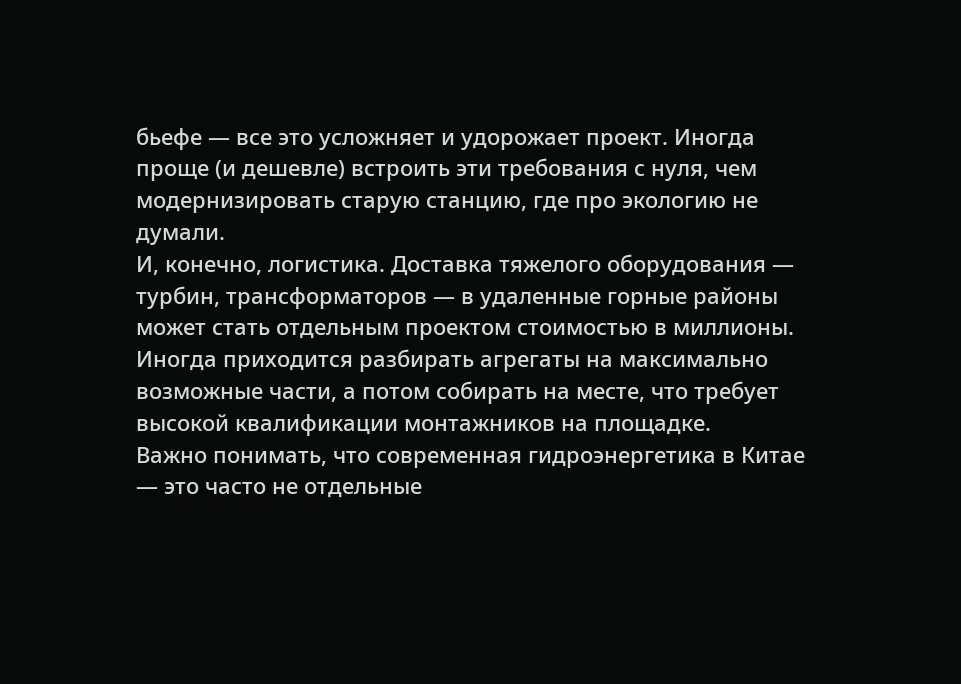бьефе — все это усложняет и удорожает проект. Иногда проще (и дешевле) встроить эти требования с нуля, чем модернизировать старую станцию, где про экологию не думали.
И, конечно, логистика. Доставка тяжелого оборудования — турбин, трансформаторов — в удаленные горные районы может стать отдельным проектом стоимостью в миллионы. Иногда приходится разбирать агрегаты на максимально возможные части, а потом собирать на месте, что требует высокой квалификации монтажников на площадке.
Важно понимать, что современная гидроэнергетика в Китае — это часто не отдельные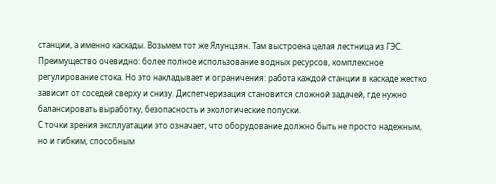станции, а именно каскады. Возьмем тот же Ялунцзян. Там выстроена целая лестница из ГЭС. Преимущество очевидно: более полное использование водных ресурсов, комплексное регулирование стока. Но это накладывает и ограничения: работа каждой станции в каскаде жестко зависит от соседей сверху и снизу. Диспетчеризация становится сложной задачей, где нужно балансировать выработку, безопасность и экологические попуски.
С точки зрения эксплуатации это означает, что оборудование должно быть не просто надежным, но и гибким, способным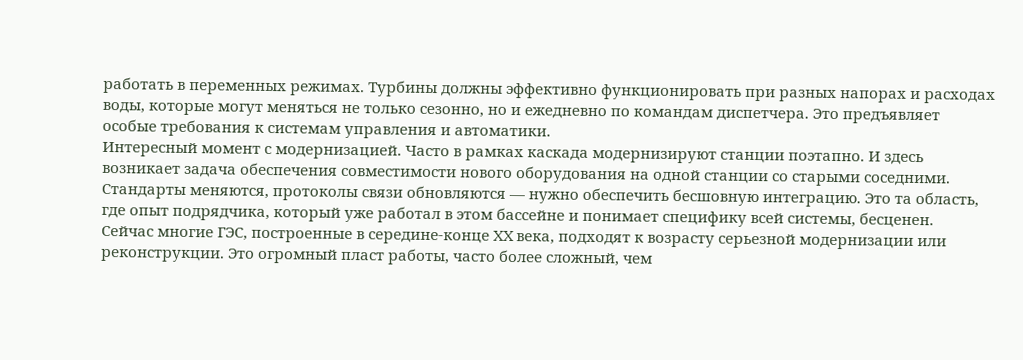работать в переменных режимах. Турбины должны эффективно функционировать при разных напорах и расходах воды, которые могут меняться не только сезонно, но и ежедневно по командам диспетчера. Это предъявляет особые требования к системам управления и автоматики.
Интересный момент с модернизацией. Часто в рамках каскада модернизируют станции поэтапно. И здесь возникает задача обеспечения совместимости нового оборудования на одной станции со старыми соседними. Стандарты меняются, протоколы связи обновляются — нужно обеспечить бесшовную интеграцию. Это та область, где опыт подрядчика, который уже работал в этом бассейне и понимает специфику всей системы, бесценен.
Сейчас многие ГЭС, построенные в середине-конце XX века, подходят к возрасту серьезной модернизации или реконструкции. Это огромный пласт работы, часто более сложный, чем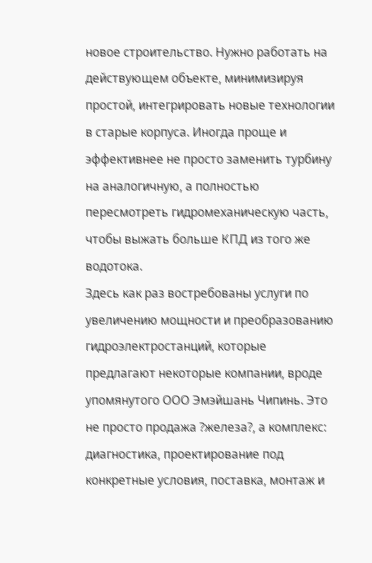новое строительство. Нужно работать на действующем объекте, минимизируя простой, интегрировать новые технологии в старые корпуса. Иногда проще и эффективнее не просто заменить турбину на аналогичную, а полностью пересмотреть гидромеханическую часть, чтобы выжать больше КПД из того же водотока.
Здесь как раз востребованы услуги по увеличению мощности и преобразованию гидроэлектростанций, которые предлагают некоторые компании, вроде упомянутого ООО Эмэйшань Чипинь. Это не просто продажа ?железа?, а комплекс: диагностика, проектирование под конкретные условия, поставка, монтаж и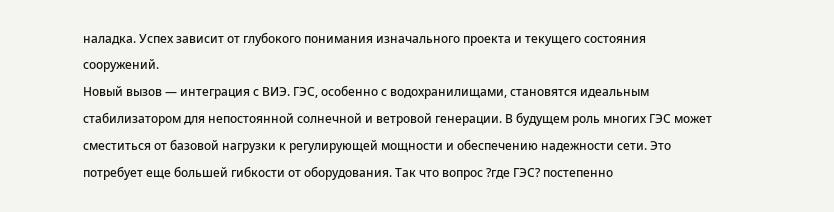наладка. Успех зависит от глубокого понимания изначального проекта и текущего состояния сооружений.
Новый вызов — интеграция с ВИЭ. ГЭС, особенно с водохранилищами, становятся идеальным стабилизатором для непостоянной солнечной и ветровой генерации. В будущем роль многих ГЭС может сместиться от базовой нагрузки к регулирующей мощности и обеспечению надежности сети. Это потребует еще большей гибкости от оборудования. Так что вопрос ?где ГЭС? постепенно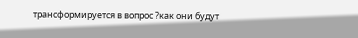трансформируется в вопрос ?как они будут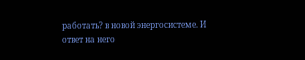работать? в новой энергосистеме. И ответ на него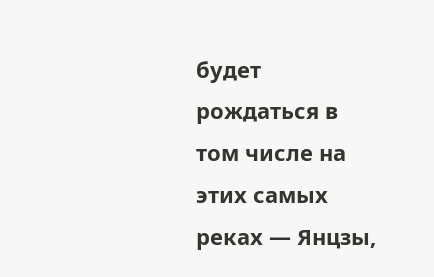будет рождаться в том числе на этих самых реках — Янцзы,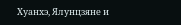Хуанхэ, Ялунцзяне и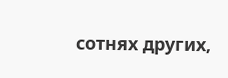сотнях других,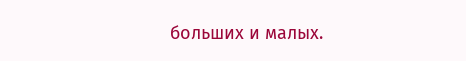больших и малых.